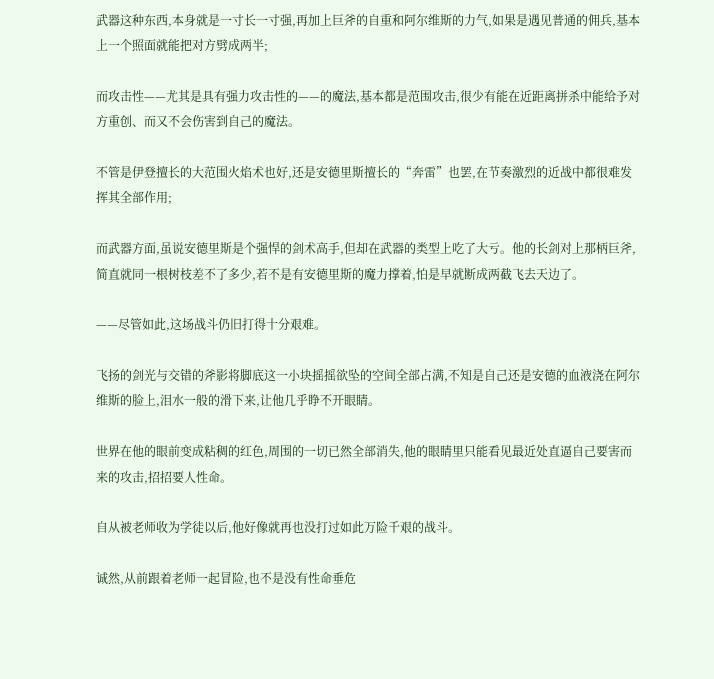武器这种东西,本身就是一寸长一寸强,再加上巨斧的自重和阿尔维斯的力气,如果是遇见普通的佣兵,基本上一个照面就能把对方劈成两半;

而攻击性——尤其是具有强力攻击性的——的魔法,基本都是范围攻击,很少有能在近距离拼杀中能给予对方重创、而又不会伤害到自己的魔法。

不管是伊登擅长的大范围火焰术也好,还是安德里斯擅长的“奔雷”也罢,在节奏激烈的近战中都很难发挥其全部作用;

而武器方面,虽说安德里斯是个强悍的剑术高手,但却在武器的类型上吃了大亏。他的长剑对上那柄巨斧,简直就同一根树枝差不了多少,若不是有安德里斯的魔力撑着,怕是早就断成两截飞去天边了。

——尽管如此,这场战斗仍旧打得十分艰难。

飞扬的剑光与交错的斧影将脚底这一小块摇摇欲坠的空间全部占满,不知是自己还是安德的血液浇在阿尔维斯的脸上,泪水一般的滑下来,让他几乎睁不开眼睛。

世界在他的眼前变成粘稠的红色,周围的一切已然全部消失,他的眼睛里只能看见最近处直逼自己要害而来的攻击,招招要人性命。

自从被老师收为学徒以后,他好像就再也没打过如此万险千艰的战斗。

诚然,从前跟着老师一起冒险,也不是没有性命垂危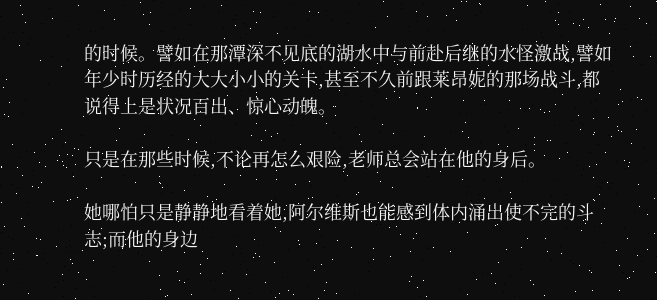的时候。譬如在那潭深不见底的湖水中与前赴后继的水怪激战,譬如年少时历经的大大小小的关卡,甚至不久前跟莱昂妮的那场战斗,都说得上是状况百出、惊心动魄。

只是在那些时候,不论再怎么艰险,老师总会站在他的身后。

她哪怕只是静静地看着她,阿尔维斯也能感到体内涌出使不完的斗志;而他的身边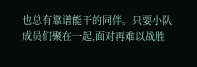也总有靠谱能干的同伴。只要小队成员们聚在一起,面对再难以战胜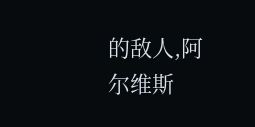的敌人,阿尔维斯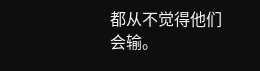都从不觉得他们会输。